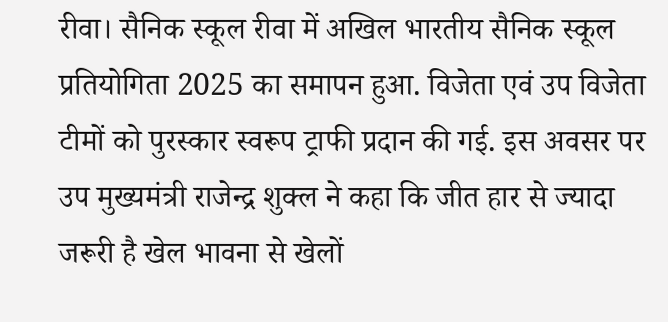रीवा। सैनिक स्कूल रीवा में अखिल भारतीय सैनिक स्कूल प्रतियोगिता 2025 का समापन हुआ. विजेता एवं उप विजेता टीमों को पुरस्कार स्वरूप ट्राफी प्रदान की गई. इस अवसर पर उप मुख्यमंत्री राजेन्द्र शुक्ल ने कहा कि जीत हार से ज्यादा जरूरी है खेल भावना से खेलों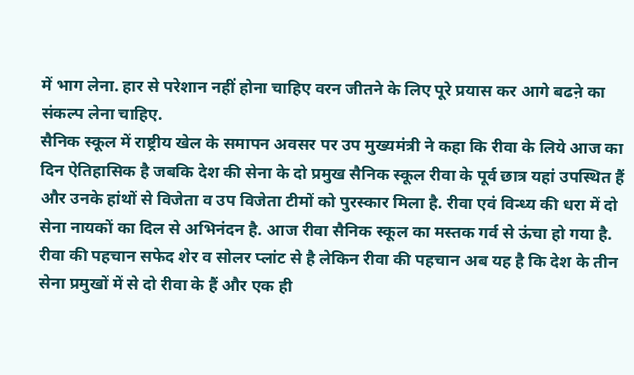में भाग लेना. हार से परेशान नहीं होना चाहिए वरन जीतने के लिए पूरे प्रयास कर आगे बढऩे का संकल्प लेना चाहिए.
सैनिक स्कूल में राष्ट्रीय खेल के समापन अवसर पर उप मुख्यमंत्री ने कहा कि रीवा के लिये आज का दिन ऐतिहासिक है जबकि देश की सेना के दो प्रमुख सैनिक स्कूल रीवा के पूर्व छात्र यहां उपस्थित हैं और उनके हांथों से विजेता व उप विजेता टीमों को पुरस्कार मिला है. रीवा एवं विन्ध्य की धरा में दो सेना नायकों का दिल से अभिनंदन है. आज रीवा सैनिक स्कूल का मस्तक गर्व से ऊंचा हो गया है. रीवा की पहचान सफेद शेर व सोलर प्लांट से है लेकिन रीवा की पहचान अब यह है कि देश के तीन सेना प्रमुखों में से दो रीवा के हैं और एक ही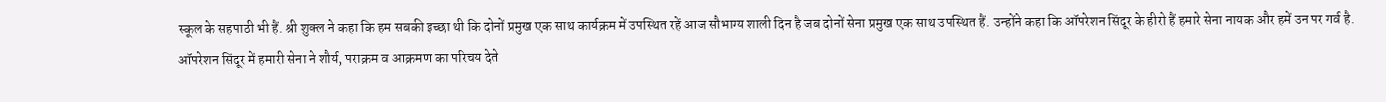स्कूल के सहपाठी भी हैं. श्री शुक्ल ने कहा कि हम सबकी इच्छा थी कि दोनों प्रमुख एक साथ कार्यक्रम में उपस्थित रहें आज सौभाग्य शाली दिन है जब दोनों सेना प्रमुख एक साथ उपस्थित हैं. उन्होंने कहा कि ऑपरेशन सिंदूर के हीरो हैं हमारे सेना नायक और हमें उन पर गर्व है. ऑपरेशन सिंदूर में हमारी सेना ने शौर्य, पराक्रम व आक्रमण का परिचय देते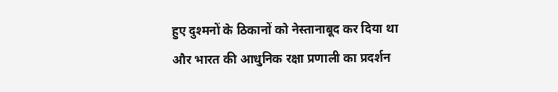हुए दुश्मनों के ठिकानों को नेस्तानाबूद कर दिया था और भारत की आधुनिक रक्षा प्रणाली का प्रदर्शन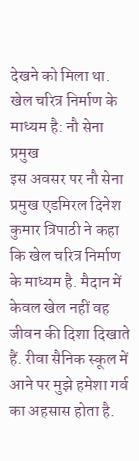देखने को मिला था.
खेल चरित्र निर्माण के माध्यम है: नौ सेना प्रमुख
इस अवसर पर नौ सेना प्रमुख एडमिरल दिनेश कुमार त्रिपाठी ने कहा कि खेल चरित्र निर्माण के माध्यम है. मैदान में केवल खेल नहीं वह जीवन की दिशा दिखाते हैं. रीवा सैनिक स्कूल में आने पर मुझे हमेशा गर्व का अहसास होता है.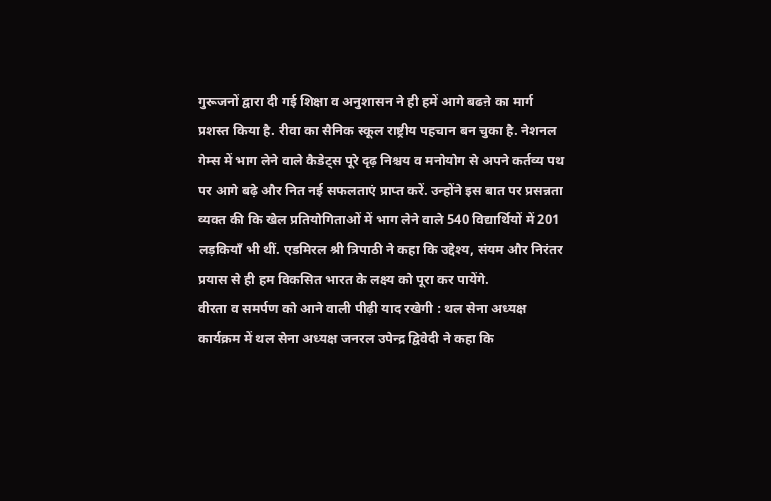गुरूजनों द्वारा दी गई शिक्षा व अनुशासन ने ही हमें आगे बढऩे का मार्ग प्रशस्त किया है. रीवा का सैनिक स्कूल राष्ट्रीय पहचान बन चुका है. नेशनल गेम्स में भाग लेने वाले कैडेट्स पूरे दृढ़ निश्चय व मनोयोग से अपने कर्तव्य पथ पर आगे बढ़े और नित नई सफलताएं प्राप्त करें. उन्होंने इस बात पर प्रसन्नता व्यक्त की कि खेल प्रतियोगिताओं में भाग लेने वाले 540 विद्यार्थियों में 201 लड़कियाँ भी थीं. एडमिरल श्री त्रिपाठी ने कहा कि उद्देश्य, संयम और निरंतर प्रयास से ही हम विकसित भारत के लक्ष्य को पूरा कर पायेंगे.
वीरता व समर्पण को आने वाली पीढ़ी याद रखेगी : थल सेना अध्यक्ष
कार्यक्रम में थल सेना अध्यक्ष जनरल उपेन्द्र द्विवेदी ने कहा कि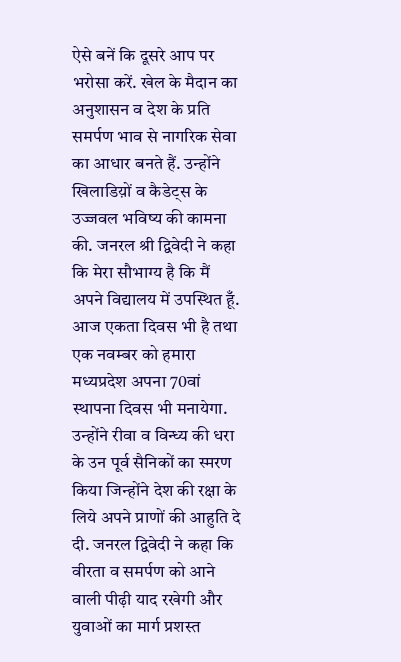ऐसे बनें कि दूसरे आप पर भरोसा करें. खेल के मैदान का अनुशासन व देश के प्रति समर्पण भाव से नागरिक सेवा का आधार बनते हैं. उन्होंने खिलाडिय़ों व कैडेट्स के उज्जवल भविष्य की कामना की. जनरल श्री द्विवेदी ने कहा कि मेरा सौभाग्य है कि मैं अपने विद्यालय में उपस्थित हूँ. आज एकता दिवस भी है तथा एक नवम्बर को हमारा मध्यप्रदेश अपना 70वां स्थापना दिवस भी मनायेगा. उन्होंने रीवा व विन्ध्य की धरा के उन पूर्व सैनिकों का स्मरण किया जिन्होंने देश की रक्षा के लिये अपने प्राणों की आहुति दे दी. जनरल द्विवेदी ने कहा कि वीरता व समर्पण को आने वाली पीढ़ी याद रखेगी और युवाओं का मार्ग प्रशस्त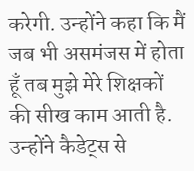करेगी. उन्होंने कहा कि मैं जब भी असमंजस में होता हूँ तब मुझे मेरे शिक्षकों की सीख काम आती है. उन्होंने कैडेट्स से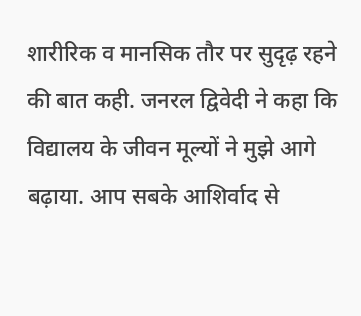शारीरिक व मानसिक तौर पर सुदृढ़ रहने की बात कही. जनरल द्विवेदी ने कहा कि विद्यालय के जीवन मूल्यों ने मुझे आगे बढ़ाया. आप सबके आशिर्वाद से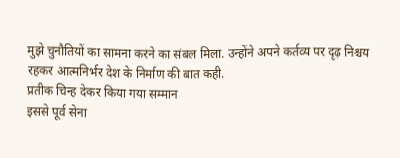मुझे चुनौतियों का सामना करने का संबल मिला. उन्होंने अपने कर्तव्य पर दृढ़ निश्चय रहकर आत्मनिर्भर देश के निर्माण की बात कही.
प्रतीक चिन्ह देकर किया गया सम्मान
इससे पूर्व सेना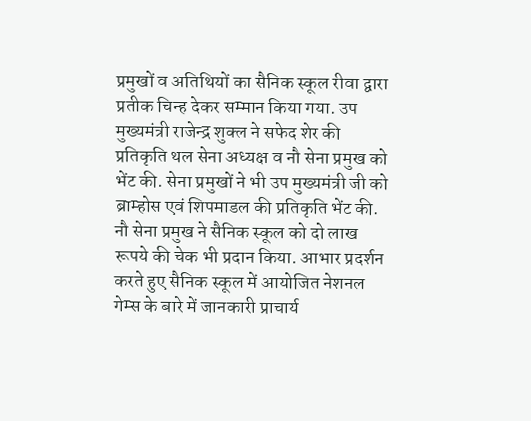प्रमुखों व अतिथियों का सैनिक स्कूल रीवा द्वारा प्रतीक चिन्ह देकर सम्मान किया गया. उप मुख्यमंत्री राजेन्द्र शुक्ल ने सफेद शेर की प्रतिकृति थल सेना अध्यक्ष व नौ सेना प्रमुख को भेंट की. सेना प्रमुखों ने भी उप मुख्यमंत्री जी को ब्राम्होस एवं शिपमाडल की प्रतिकृति भेंट की. नौ सेना प्रमुख ने सैनिक स्कूल को दो लाख रूपये की चेक भी प्रदान किया. आभार प्रदर्शन करते हुए सैनिक स्कूल में आयोजित नेशनल गेम्स के बारे में जानकारी प्राचार्य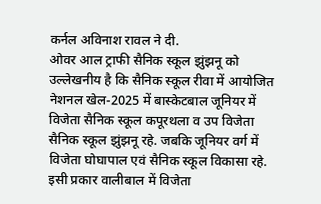कर्नल अविनाश रावल ने दी.
ओवर आल ट्राफी सैनिक स्कूल झुंझनू को
उल्लेखनीय है कि सैनिक स्कूल रीवा में आयोजित नेशनल खेल-2025 में बास्केटबाल जूनियर में विजेता सैनिक स्कूल कपूरथला व उप विजेता सैनिक स्कूल झुंझनू रहे. जबकि जूनियर वर्ग में विजेता घोघापाल एवं सैनिक स्कूल विकासा रहे. इसी प्रकार वालीबाल में विजेता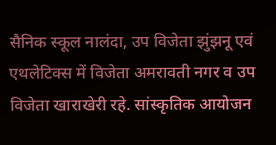सैनिक स्कूल नालंदा, उप विजेता झुंझनू एवं एथलेटिक्स में विजेता अमरावती नगर व उप विजेता खाराखेरी रहे. सांस्कृतिक आयोजन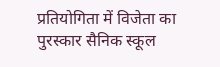प्रतियोगिता में विजेता का पुरस्कार सैनिक स्कूल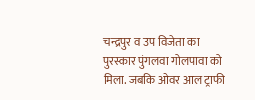चन्द्रपुर व उप विजेता का पुरस्कार पुंगलवा गोलपावा को मिला. जबकि ओवर आल ट्राफी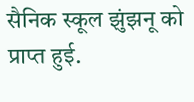सैनिक स्कूल झुंझनू को प्राप्त हुई.